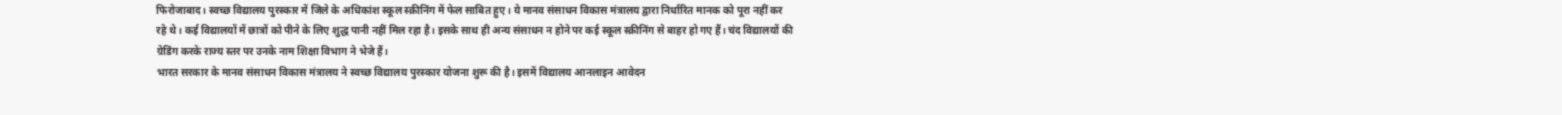फिरोजाबाद। स्वच्छ विद्यालय पुरस्कार में जिले के अधिकांश स्कूल स्क्रीनिंग में फेल साबित हुए। ये मानव संसाधन विकास मंत्रालय द्वारा निर्धारित मानक को पूरा नहीं कर रहे थे। कई विद्यालयों में छात्रों को पीने के लिए शुद्ध पानी नहीं मिल रहा है। इसके साथ ही अन्य संसाधन न होने पर कई स्कूल स्क्रीनिंग से बाहर हो गए हैं। चंद विद्यालयों की ग्रेडिंग करके राज्य स्तर पर उनके नाम शिक्षा विभाग ने भेजे हैं।
भारत सरकार के मानव संसाधन विकास मंत्रालय ने स्वच्छ विद्यालय पुरस्कार योजना शुरू की है। इसमें विद्यालय आनलाइन आवेदन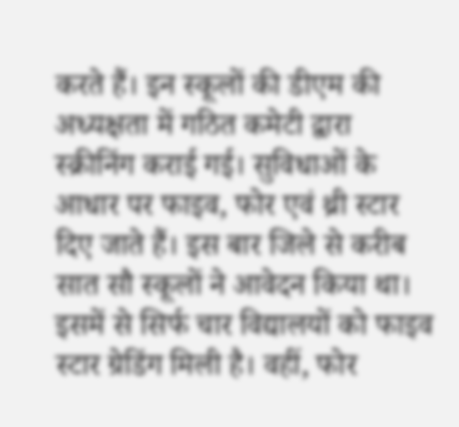करते हैं। इन स्कूलों की डीएम की अध्यक्षता में गठित कमेटी द्वारा स्क्रीनिंग कराई गई। सुविधाओं के आधार पर फाइव, फोर एवं थ्री स्टार दिए जाते हैं। इस बार जिले से करीब सात सौ स्कूलों ने आवेदन किया था।
इसमें से सिर्फ चार विद्यालयों को फाइव स्टार ग्रेडिंग मिली है। वहीं, फोर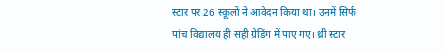स्टार पर 26 स्कूलों ने आवेदन किया था। उनमें सिर्फ पांच विद्यालय ही सही ग्रेडिंग में पाए गए। थ्री स्टार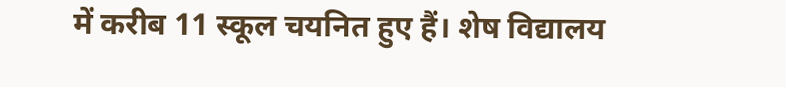में करीब 11 स्कूल चयनित हुए हैं। शेष विद्यालय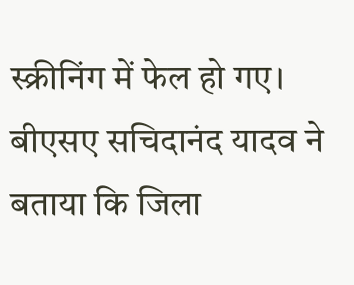स्क्रीनिंग में फेल हो गए। बीएसए सचिदानंद यादव ने बताया कि जिला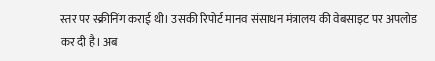स्तर पर स्क्रीनिंग कराई थी। उसकी रिपोर्ट मानव संसाधन मंत्रालय की वेबसाइट पर अपलोड कर दी है। अब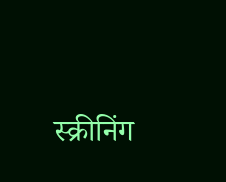स्क्रीनिंग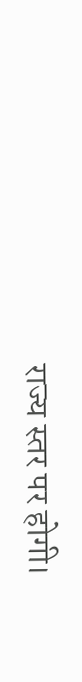राज्य स्तर पर होगी।